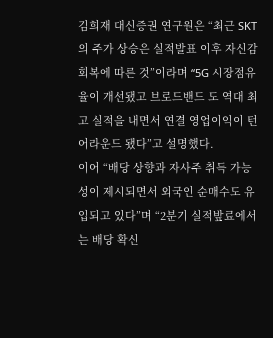김희재 대신증권 연구원은 “최근 SKT의 주가 상승은 실적발표 이후 자신감 회복에 따른 것”이라며 “5G 시장점유율이 개선됐고 브로드밴드 도 역대 최고 실적을 내면서 연결 영업이익이 턴어라운드 됐다”고 설명했다.
이어 “배당 상향과 자사주 취득 가능성이 제시되면서 외국인 순매수도 유입되고 있다”며 “2분기 실적밮료에서는 배당 확신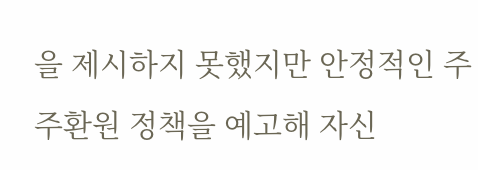을 제시하지 못했지만 안정적인 주주환원 정책을 예고해 자신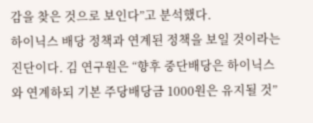감을 찾은 것으로 보인다”고 분석했다.
하이닉스 배당 정책과 연계된 정책을 보일 것이라는 진단이다. 김 연구원은 “향후 중단배당은 하이닉스와 연계하되 기본 주당배당금 1000원은 유지될 것”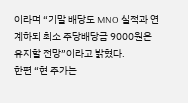이라며 “기말 배당도 MNO 실적과 연계하되 최소 주당배당금 9000원은 유지할 전망”이라고 밝혔다.
한편 “현 주가는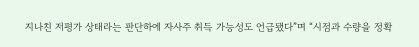지나친 저평가 상태라는 판단하에 자사주 취득 가능성도 언급됐다”며 “시점과 수량을 정확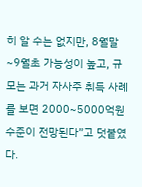히 알 수는 없지만, 8월말~9월초 가능성이 높고, 규모는 과거 자사주 취득 사례를 보면 2000~5000억원 수준이 전망된다”고 덧붙였다.